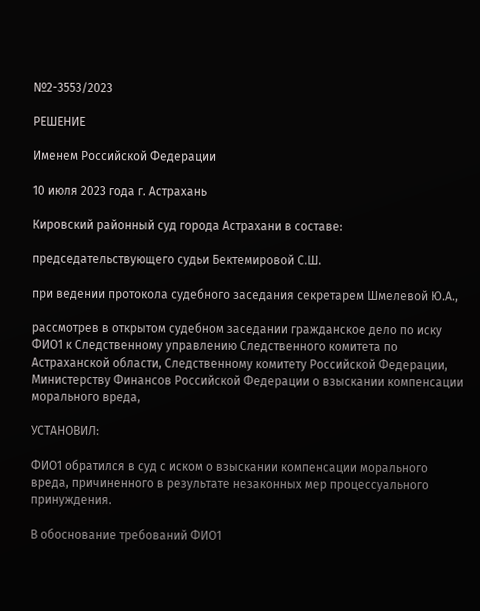№2-3553/2023

РЕШЕНИЕ

Именем Российской Федерации

10 июля 2023 года г. Астрахань

Кировский районный суд города Астрахани в составе:

председательствующего судьи Бектемировой С.Ш.

при ведении протокола судебного заседания секретарем Шмелевой Ю.А.,

рассмотрев в открытом судебном заседании гражданское дело по иску ФИО1 к Следственному управлению Следственного комитета по Астраханской области, Следственному комитету Российской Федерации, Министерству Финансов Российской Федерации о взыскании компенсации морального вреда,

УСТАНОВИЛ:

ФИО1 обратился в суд с иском о взыскании компенсации морального вреда, причиненного в результате незаконных мер процессуального принуждения.

В обоснование требований ФИО1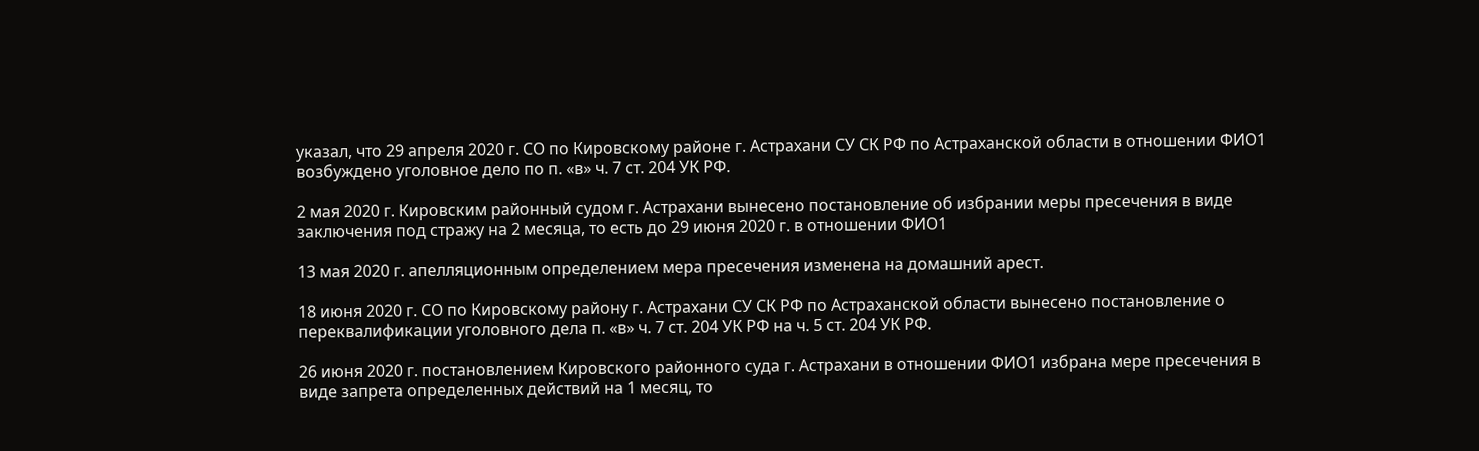указал, что 29 апреля 2020 г. СО по Кировскому районе г. Астрахани СУ СК РФ по Астраханской области в отношении ФИО1 возбуждено уголовное дело по п. «в» ч. 7 ст. 204 УК РФ.

2 мая 2020 г. Кировским районный судом г. Астрахани вынесено постановление об избрании меры пресечения в виде заключения под стражу на 2 месяца, то есть до 29 июня 2020 г. в отношении ФИО1

13 мая 2020 г. апелляционным определением мера пресечения изменена на домашний арест.

18 июня 2020 г. СО по Кировскому району г. Астрахани СУ СК РФ по Астраханской области вынесено постановление о переквалификации уголовного дела п. «в» ч. 7 ст. 204 УК РФ на ч. 5 ст. 204 УК РФ.

26 июня 2020 г. постановлением Кировского районного суда г. Астрахани в отношении ФИО1 избрана мере пресечения в виде запрета определенных действий на 1 месяц, то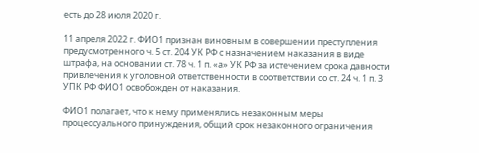есть до 28 июля 2020 г.

11 апреля 2022 г. ФИО1 признан виновным в совершении преступления предусмотренного ч. 5 ст. 204 УК РФ с назначением наказания в виде штрафа, на основании ст. 78 ч. 1 п. «а» УК РФ за истечением срока давности привлечения к уголовной ответственности в соответствии со ст. 24 ч. 1 п. 3 УПК РФ ФИО1 освобожден от наказания.

ФИО1 полагает, что к нему применялись незаконным меры процессуального принуждения, общий срок незаконного ограничения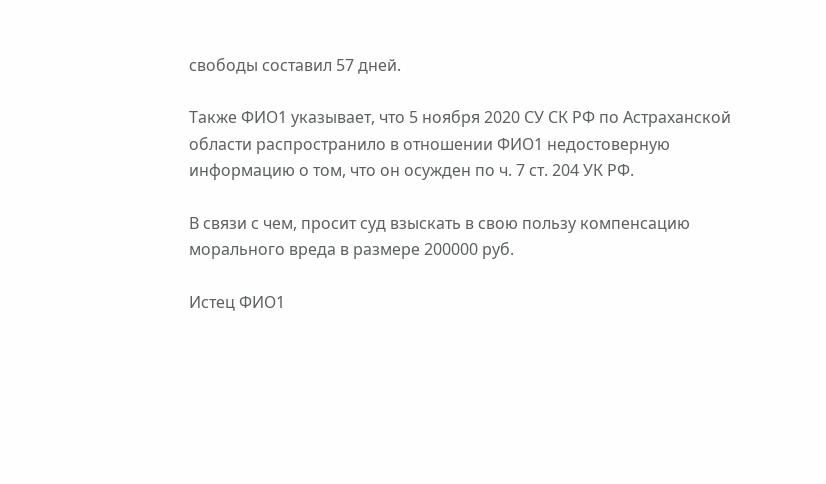свободы составил 57 дней.

Также ФИО1 указывает, что 5 ноября 2020 СУ СК РФ по Астраханской области распространило в отношении ФИО1 недостоверную информацию о том, что он осужден по ч. 7 ст. 204 УК РФ.

В связи с чем, просит суд взыскать в свою пользу компенсацию морального вреда в размере 200000 руб.

Истец ФИО1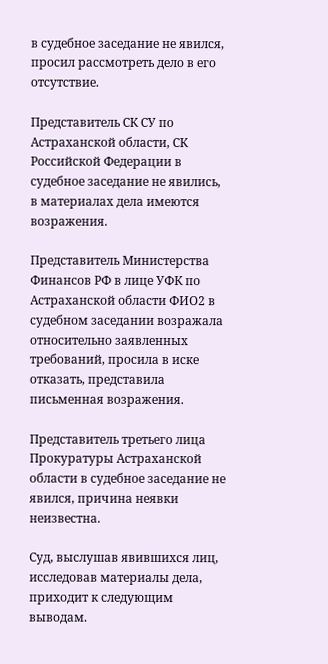в судебное заседание не явился, просил рассмотреть дело в его отсутствие.

Представитель СК СУ по Астраханской области, СК Российской Федерации в судебное заседание не явились, в материалах дела имеются возражения.

Представитель Министерства Финансов РФ в лице УФК по Астраханской области ФИО2 в судебном заседании возражала относительно заявленных требований, просила в иске отказать, представила письменная возражения.

Представитель третьего лица Прокуратуры Астраханской области в судебное заседание не явился, причина неявки неизвестна.

Суд, выслушав явившихся лиц, исследовав материалы дела, приходит к следующим выводам.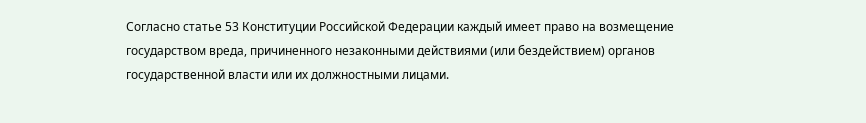Согласно статье 53 Конституции Российской Федерации каждый имеет право на возмещение государством вреда, причиненного незаконными действиями (или бездействием) органов государственной власти или их должностными лицами.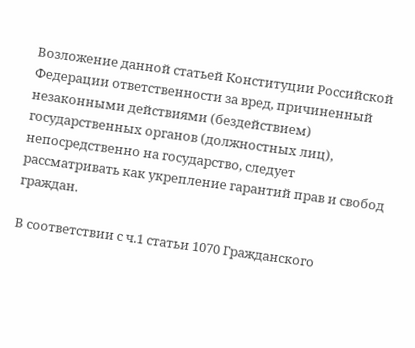Возложение данной статьей Конституции Российской Федерации ответственности за вред, причиненный незаконными действиями (бездействием) государственных органов (должностных лиц), непосредственно на государство, следует рассматривать как укрепление гарантий прав и свобод граждан.

В соответствии с ч.1 статьи 1070 Гражданского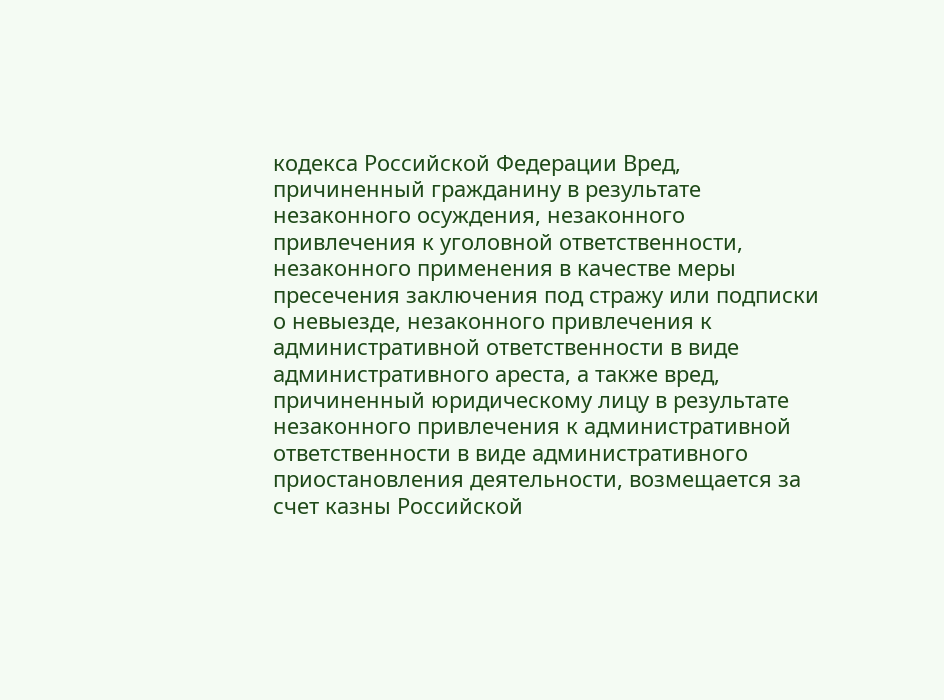кодекса Российской Федерации Вред, причиненный гражданину в результате незаконного осуждения, незаконного привлечения к уголовной ответственности, незаконного применения в качестве меры пресечения заключения под стражу или подписки о невыезде, незаконного привлечения к административной ответственности в виде административного ареста, а также вред, причиненный юридическому лицу в результате незаконного привлечения к административной ответственности в виде административного приостановления деятельности, возмещается за счет казны Российской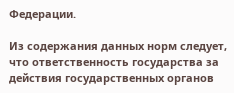Федерации.

Из содержания данных норм следует, что ответственность государства за действия государственных органов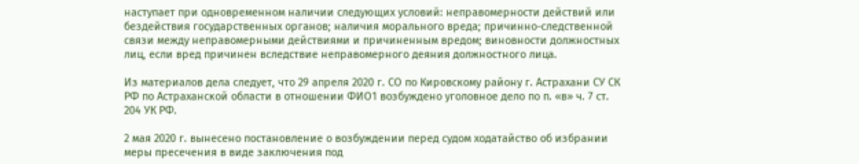наступает при одновременном наличии следующих условий: неправомерности действий или бездействия государственных органов; наличия морального вреда; причинно-следственной связи между неправомерными действиями и причиненным вредом; виновности должностных лиц, если вред причинен вследствие неправомерного деяния должностного лица.

Из материалов дела следует, что 29 апреля 2020 г. СО по Кировскому району г. Астрахани СУ СК РФ по Астраханской области в отношении ФИО1 возбуждено уголовное дело по п. «в» ч. 7 ст. 204 УК РФ.

2 мая 2020 г. вынесено постановление о возбуждении перед судом ходатайство об избрании меры пресечения в виде заключения под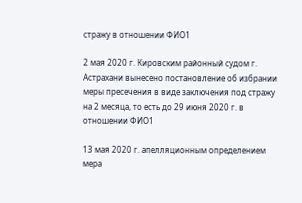стражу в отношении ФИО1

2 мая 2020 г. Кировским районный судом г. Астрахани вынесено постановление об избрании меры пресечения в виде заключения под стражу на 2 месяца, то есть до 29 июня 2020 г. в отношении ФИО1

13 мая 2020 г. апелляционным определением мера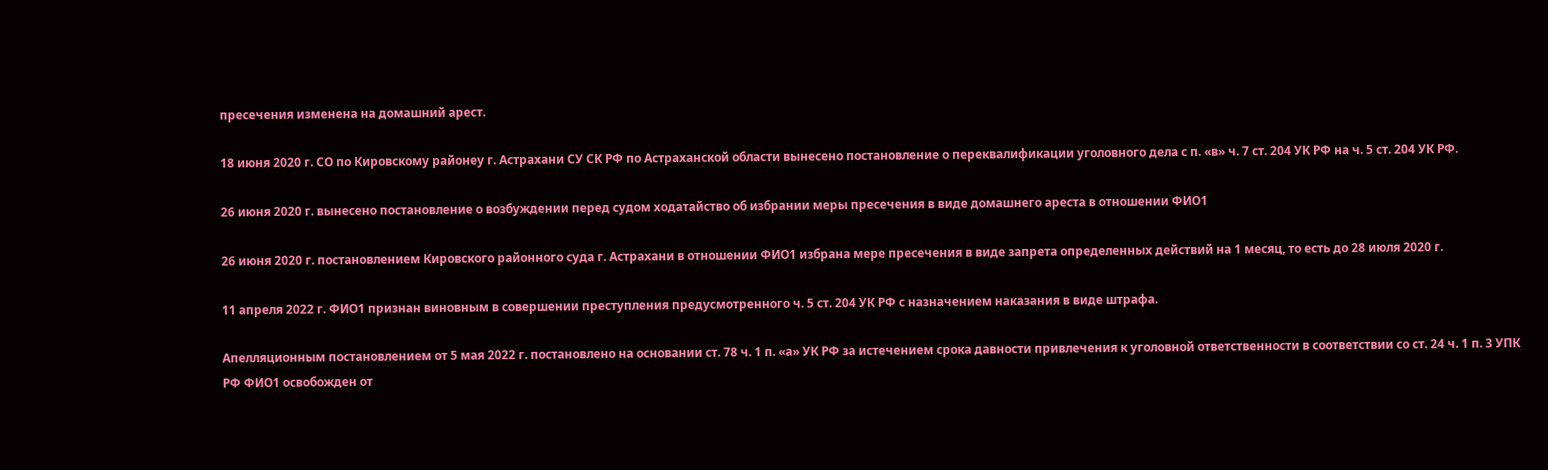пресечения изменена на домашний арест.

18 июня 2020 г. СО по Кировскому районеу г. Астрахани СУ СК РФ по Астраханской области вынесено постановление о переквалификации уголовного дела с п. «в» ч. 7 ст. 204 УК РФ на ч. 5 ст. 204 УК РФ.

26 июня 2020 г. вынесено постановление о возбуждении перед судом ходатайство об избрании меры пресечения в виде домашнего ареста в отношении ФИО1

26 июня 2020 г. постановлением Кировского районного суда г. Астрахани в отношении ФИО1 избрана мере пресечения в виде запрета определенных действий на 1 месяц, то есть до 28 июля 2020 г.

11 апреля 2022 г. ФИО1 признан виновным в совершении преступления предусмотренного ч. 5 ст. 204 УК РФ с назначением наказания в виде штрафа.

Апелляционным постановлением от 5 мая 2022 г. постановлено на основании ст. 78 ч. 1 п. «а» УК РФ за истечением срока давности привлечения к уголовной ответственности в соответствии со ст. 24 ч. 1 п. 3 УПК РФ ФИО1 освобожден от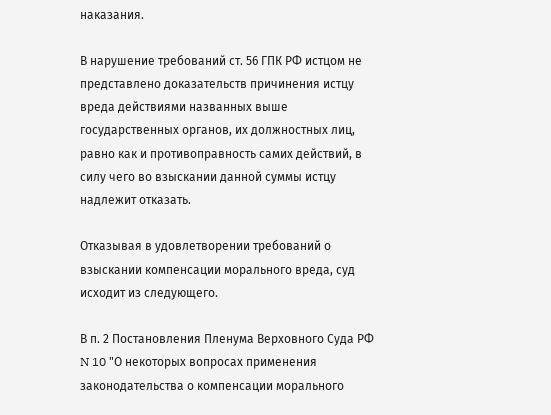наказания.

В нарушение требований ст. 56 ГПК РФ истцом не представлено доказательств причинения истцу вреда действиями названных выше государственных органов, их должностных лиц, равно как и противоправность самих действий, в силу чего во взыскании данной суммы истцу надлежит отказать.

Отказывая в удовлетворении требований о взыскании компенсации морального вреда, суд исходит из следующего.

В п. 2 Постановления Пленума Верховного Суда РФ N 10 "О некоторых вопросах применения законодательства о компенсации морального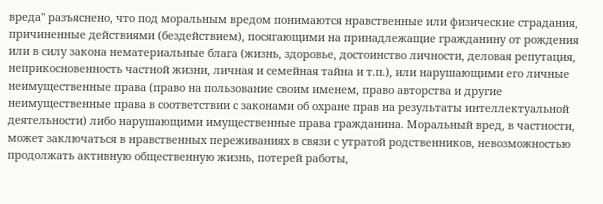вреда" разъяснено, что под моральным вредом понимаются нравственные или физические страдания, причиненные действиями (бездействием), посягающими на принадлежащие гражданину от рождения или в силу закона нематериальные блага (жизнь, здоровье, достоинство личности, деловая репутация, неприкосновенность частной жизни, личная и семейная тайна и т.п.), или нарушающими его личные неимущественные права (право на пользование своим именем, право авторства и другие неимущественные права в соответствии с законами об охране прав на результаты интеллектуальной деятельности) либо нарушающими имущественные права гражданина. Моральный вред, в частности, может заключаться в нравственных переживаниях в связи с утратой родственников, невозможностью продолжать активную общественную жизнь, потерей работы,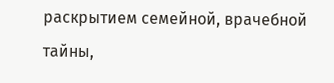раскрытием семейной, врачебной тайны,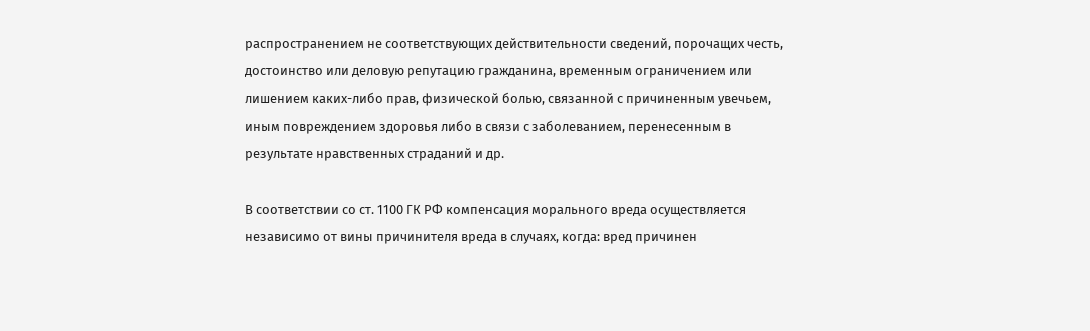распространением не соответствующих действительности сведений, порочащих честь, достоинство или деловую репутацию гражданина, временным ограничением или лишением каких-либо прав, физической болью, связанной с причиненным увечьем, иным повреждением здоровья либо в связи с заболеванием, перенесенным в результате нравственных страданий и др.

В соответствии со ст. 1100 ГК РФ компенсация морального вреда осуществляется независимо от вины причинителя вреда в случаях, когда: вред причинен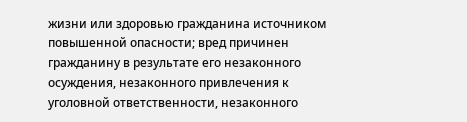жизни или здоровью гражданина источником повышенной опасности; вред причинен гражданину в результате его незаконного осуждения, незаконного привлечения к уголовной ответственности, незаконного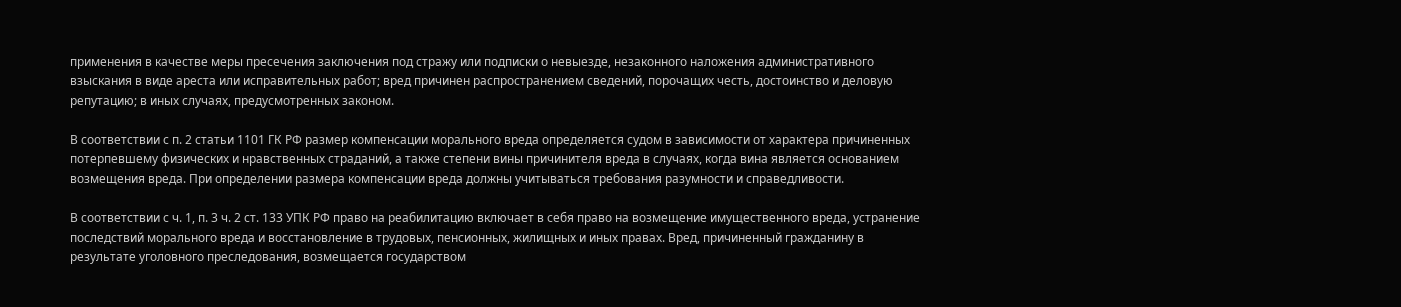применения в качестве меры пресечения заключения под стражу или подписки о невыезде, незаконного наложения административного взыскания в виде ареста или исправительных работ; вред причинен распространением сведений, порочащих честь, достоинство и деловую репутацию; в иных случаях, предусмотренных законом.

В соответствии с п. 2 статьи 1101 ГК РФ размер компенсации морального вреда определяется судом в зависимости от характера причиненных потерпевшему физических и нравственных страданий, а также степени вины причинителя вреда в случаях, когда вина является основанием возмещения вреда. При определении размера компенсации вреда должны учитываться требования разумности и справедливости.

В соответствии с ч. 1, п. 3 ч. 2 ст. 133 УПК РФ право на реабилитацию включает в себя право на возмещение имущественного вреда, устранение последствий морального вреда и восстановление в трудовых, пенсионных, жилищных и иных правах. Вред, причиненный гражданину в результате уголовного преследования, возмещается государством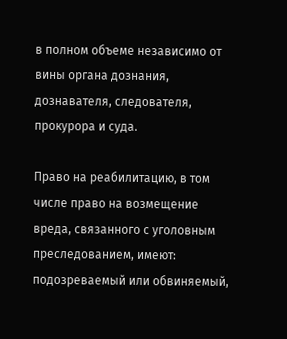в полном объеме независимо от вины органа дознания, дознавателя, следователя, прокурора и суда.

Право на реабилитацию, в том числе право на возмещение вреда, связанного с уголовным преследованием, имеют: подозреваемый или обвиняемый,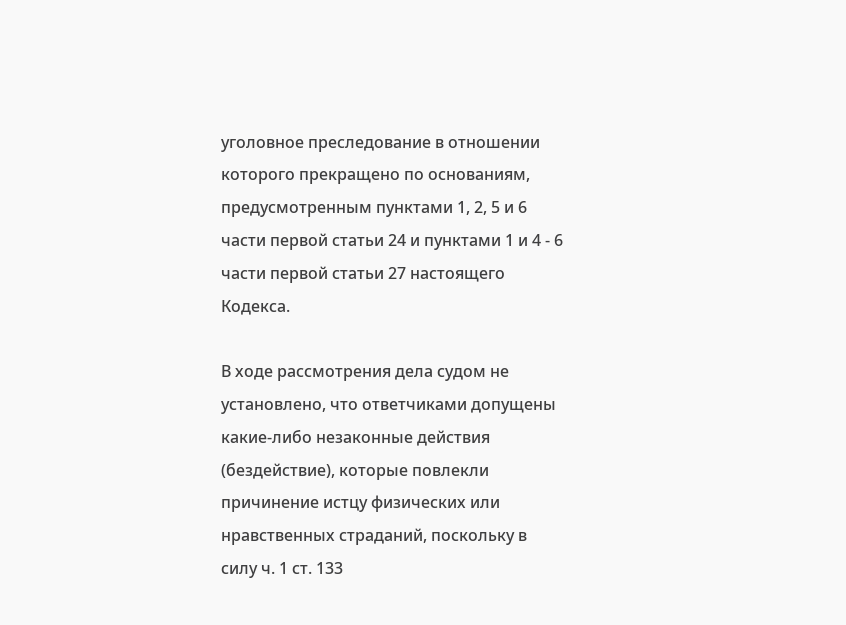уголовное преследование в отношении которого прекращено по основаниям, предусмотренным пунктами 1, 2, 5 и 6 части первой статьи 24 и пунктами 1 и 4 - 6 части первой статьи 27 настоящего Кодекса.

В ходе рассмотрения дела судом не установлено, что ответчиками допущены какие-либо незаконные действия (бездействие), которые повлекли причинение истцу физических или нравственных страданий, поскольку в силу ч. 1 ст. 133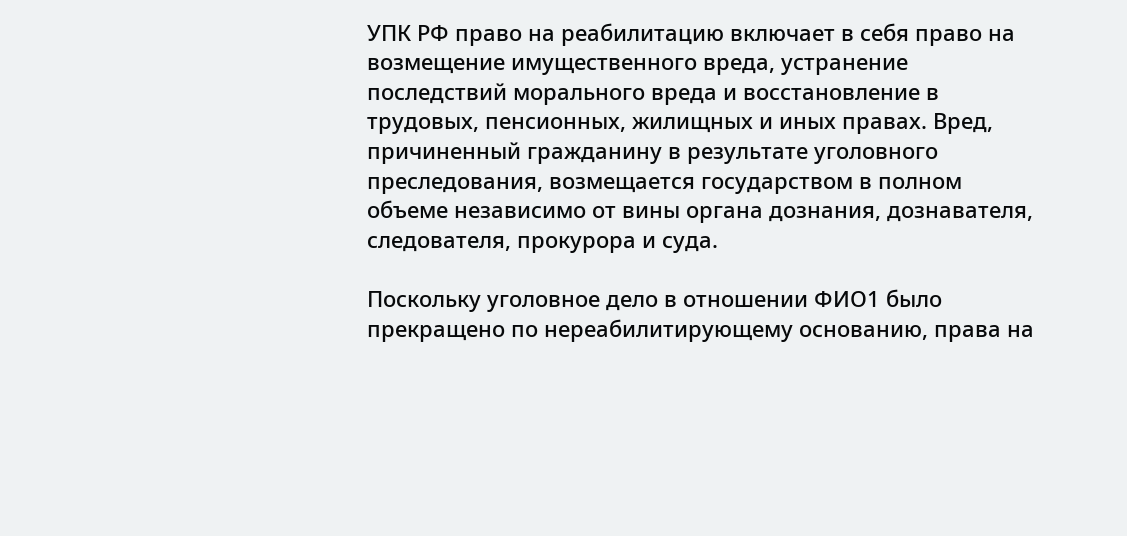УПК РФ право на реабилитацию включает в себя право на возмещение имущественного вреда, устранение последствий морального вреда и восстановление в трудовых, пенсионных, жилищных и иных правах. Вред, причиненный гражданину в результате уголовного преследования, возмещается государством в полном объеме независимо от вины органа дознания, дознавателя, следователя, прокурора и суда.

Поскольку уголовное дело в отношении ФИО1 было прекращено по нереабилитирующему основанию, права на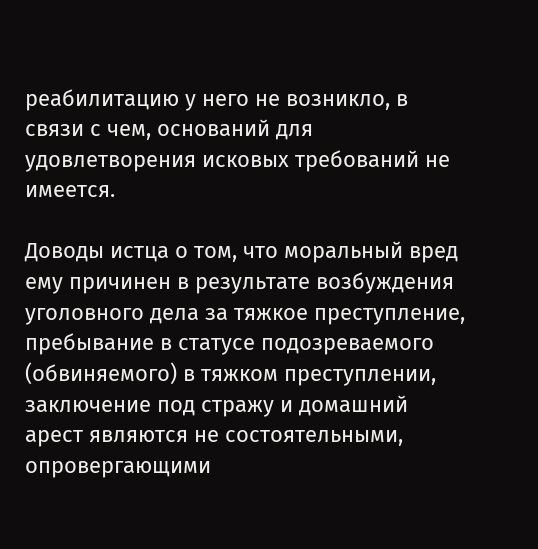реабилитацию у него не возникло, в связи с чем, оснований для удовлетворения исковых требований не имеется.

Доводы истца о том, что моральный вред ему причинен в результате возбуждения уголовного дела за тяжкое преступление, пребывание в статусе подозреваемого (обвиняемого) в тяжком преступлении, заключение под стражу и домашний арест являются не состоятельными, опровергающими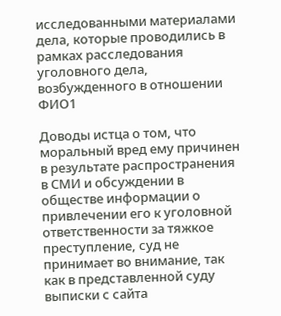исследованными материалами дела, которые проводились в рамках расследования уголовного дела, возбужденного в отношении ФИО1

Доводы истца о том, что моральный вред ему причинен в результате распространения в СМИ и обсуждении в обществе информации о привлечении его к уголовной ответственности за тяжкое преступление, суд не принимает во внимание, так как в представленной суду выписки с сайта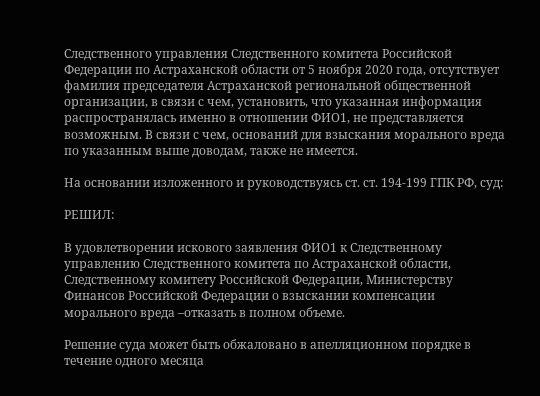Следственного управления Следственного комитета Российской Федерации по Астраханской области от 5 ноября 2020 года, отсутствует фамилия председателя Астраханской региональной общественной организации, в связи с чем, установить, что указанная информация распространялась именно в отношении ФИО1, не представляется возможным. В связи с чем, оснований для взыскания морального вреда по указанным выше доводам, также не имеется.

На основании изложенного и руководствуясь ст. ст. 194-199 ГПК РФ, суд:

РЕШИЛ:

В удовлетворении искового заявления ФИО1 к Следственному управлению Следственного комитета по Астраханской области, Следственному комитету Российской Федерации, Министерству Финансов Российской Федерации о взыскании компенсации морального вреда –отказать в полном объеме.

Решение суда может быть обжаловано в апелляционном порядке в течение одного месяца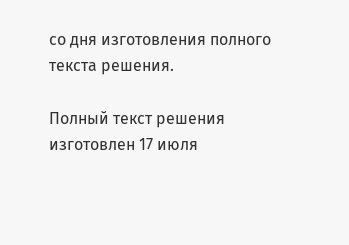со дня изготовления полного текста решения.

Полный текст решения изготовлен 17 июля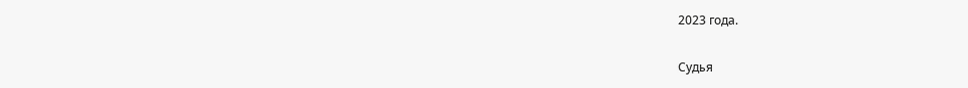2023 года.

Судья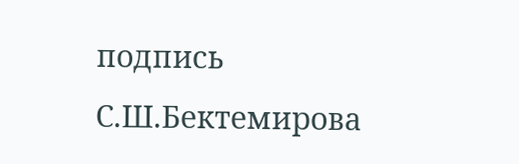подпись С.Ш.Бектемирова